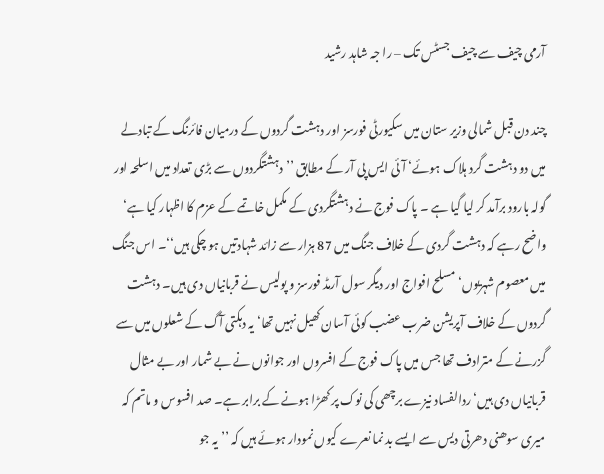آرمی چیف سے چیف جسٹس تک – را جہ شاہد رشید

چند دن قبل شمالی وزیر ستان میں سکیورٹی فورسز اور دہشت گردوں کے درمیان فائرنگ کے تبادلے میں دو دہشت گرد ہلاک ہوئے‘ آئی ایس پی آر کے مطابق ’’دہشتگردوں سے بڑی تعداد میں اسلحہ اور گولہ بارود برآمد کر لیا گیا ہے ۔ پاک فوج نے دہشتگردی کے مکمل خاتمے کے عزم کا اظہار کیا ہے‘ واضح رہے کہ دہشت گردی کے خلاف جنگ میں 87 ہزار سے زائد شہادتیں ہو چکی ہیں‘‘۔ اس جنگ میں معصوم شہریوں‘ مسلح افواج اور دیگر سول آرمڈ فورسز و پولیس نے قربانیاں دی ہیں۔ دہشت گردوں کے خلاف آپریشن ضرب عضب کوئی آسان کھیل نہیں تھا‘ یہ دہکتی آگ کے شعلوں میں سے گزرنے کے مترادف تھا جس میں پاک فوج کے افسروں اور جوانوں نے بے شمار اور بے مثال قربانیاں دی ہیں‘ ردالفساد نیزے برچھی کی نوک پر کھڑا ہونے کے برابر ہے۔ صد افسوس و ماتم کہ میری سوھنی دھرتی دیس سے ایسے بد نما نعرے کیوں نمودار ہوئے ہیں کہ ’’یہ جو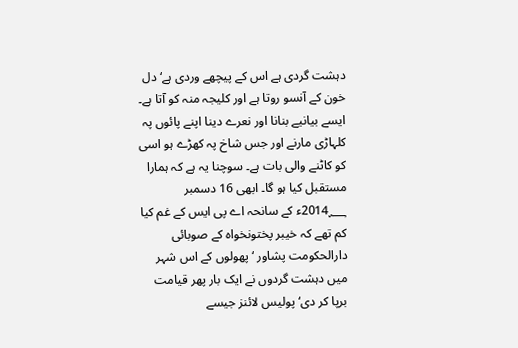دہشت گردی ہے اس کے پیچھے وردی ہے‘ دل خون کے آنسو روتا ہے اور کلیجہ منہ کو آتا ہے۔ ایسے بیانیے بنانا اور نعرے دینا اپنے پائوں پہ کلہاڑی مارنے اور جس شاخ پہ کھڑے ہو اسی کو کاٹنے والی بات ہے۔ سوچنا یہ ہے کہ ہمارا مستقبل کیا ہو گا۔ ابھی 16 دسمبر 2014؁ء کے سانحہ اے پی ایس کے غم کیا کم تھے کہ خیبر پختونخواہ کے صوبائی دارالحکومت پشاور ‘ پھولوں کے اس شہر میں دہشت گردوں نے ایک بار پھر قیامت برپا کر دی‘ پولیس لائنز جیسے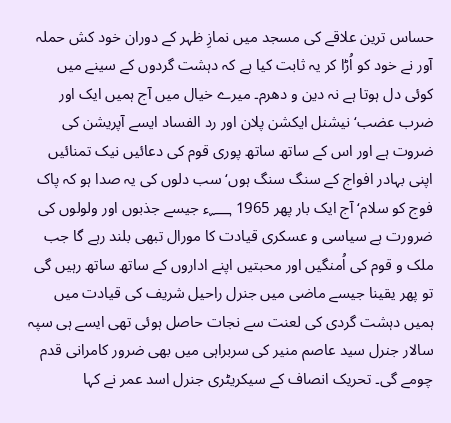حساس ترین علاقے کی مسجد میں نمازِ ظہر کے دوران خود کش حملہ آور نے خود کو اُڑا کر یہ ثابت کیا ہے کہ دہشت گردوں کے سینے میں کوئی دل ہوتا ہے نہ دین و دھرم۔ میرے خیال میں آج ہمیں ایک اور ضرب عضب‘ نیشنل ایکشن پلان اور رد الفساد ایسے آپریشن کی ضروت ہے اور اس کے ساتھ ساتھ پوری قوم کی دعائیں نیک تمنائیں اپنی بہادر افواج کے سنگ سنگ ہوں‘ سب دلوں کی یہ صدا ہو کہ پاک فوج کو سلام‘ آج ایک بار پھر 1965 ؁ء جیسے جذبوں اور ولولوں کی ضرورت ہے سیاسی و عسکری قیادت کا مورال تبھی بلند رہے گا جب ملک و قوم کی اُمنگیں اور محبتیں اپنے اداروں کے ساتھ ساتھ رہیں گی تو پھر یقینا جیسے ماضی میں جنرل راحیل شریف کی قیادت میں ہمیں دہشت گردی کی لعنت سے نجات حاصل ہوئی تھی ایسے ہی سپہ سالار جنرل سید عاصم منیر کی سربراہی میں بھی ضرور کامرانی قدم چومے گی۔ تحریک انصاف کے سیکریٹری جنرل اسد عمر نے کہا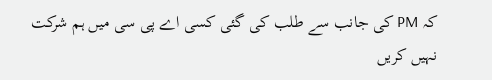کہ PM کی جانب سے طلب کی گئی کسی اے پی سی میں ہم شرکت نہیں کریں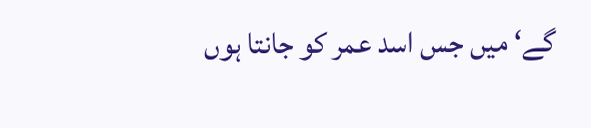گے‘ میں جس اسد عمر کو جانتا ہوں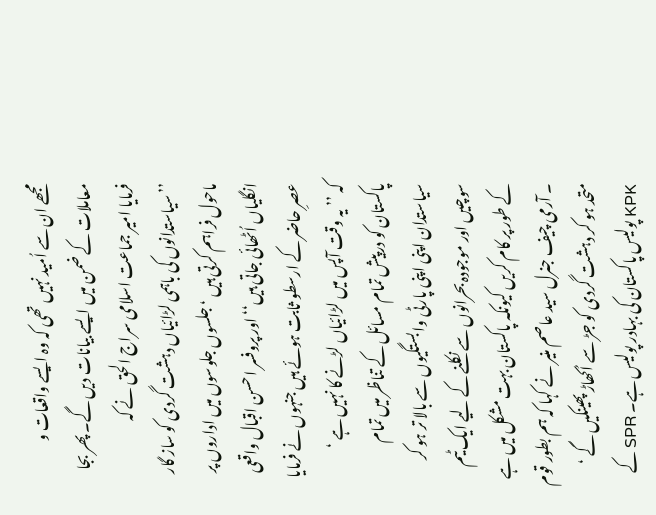مجھے ان سے اُمید نہیں تھی کہ وہ ایسے واقعات و معاملات کے ضمن میں ایسے بیانات دیں گے۔ پھر بجا فرمایا امیر جماعت اسلامی سراج الحق نے کہ ’’سیاستدانوں کی باہمی لڑائیاں دہشت گردی کو ساز گار ماحول فراہم کرتی ہیں ‘ جلسوں جلوسوں میں اداروں پر انگلیاں اُٹھائی جاتی ہیں‘‘ اور پروفسر احسن اقبال واقعی عصرِ حاضر کے ارسطو ثابت ہوئے ہیں جنہوں نے فرمایا کہ ’’یہ وقت آپس میں لڑائیاں لڑنے کا نہیں ہے ‘ پاکستان کو درپیش تمام مسائل کے تناظر میں تمام سیاستدان اپنی اپنی پارٹی وابستگیوں سے بالا تر ہو کر سوچیں اور موجودہ بحرانوں سے نکلنے کے لیے ایک ٹیم کے طور پر کام کریں کیونکہ پاکستان بہت مشکل میں ہے ۔ آرمی چیف جنرل سید عاصم منیر نے کہا کہ ہم بطور قوم متحد ہو کر دہشت گردی کو جڑ سے اُکھاڑ پھینکیں گے ‘ KPK پولیس پاکستان کی بہادر پولیس ہے۔ SPR کے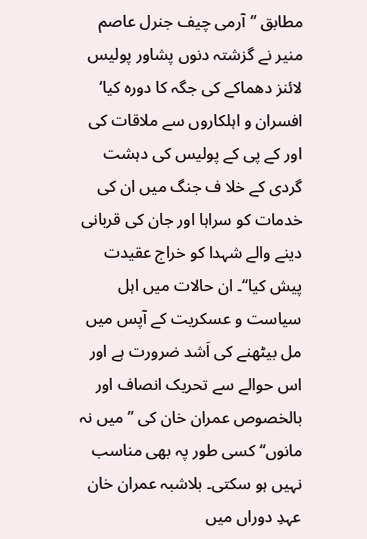مطابق ’’آرمی چیف جنرل عاصم منیر نے گزشتہ دنوں پشاور پولیس لائنز دھماکے کی جگہ کا دورہ کیا‘ افسران و اہلکاروں سے ملاقات کی اور کے پی کے پولیس کی دہشت گردی کے خلا ف جنگ میں ان کی خدمات کو سراہا اور جان کی قربانی دینے والے شہدا کو خراج عقیدت پیش کیا‘‘۔ ان حالات میں اہل سیاست و عسکریت کے آپس میں مل بیٹھنے کی اَشد ضرورت ہے اور اس حوالے سے تحریک انصاف اور بالخصوص عمران خان کی ’’میں نہ مانوں‘‘ کسی طور پہ بھی مناسب نہیں ہو سکتی۔ بلاشبہ عمران خان عہدِ دوراں میں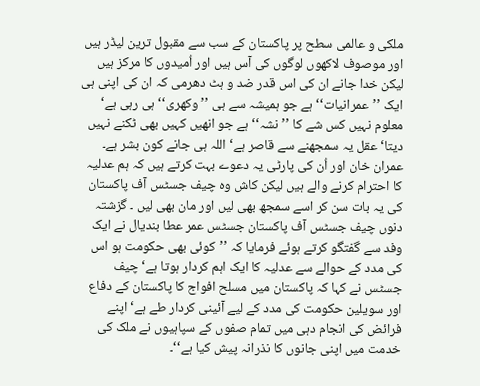ملکی و عالمی سطح پر پاکستان کے سب سے مقبول ترین لیڈر ہیں اور موصوف لاکھوں لوگوں کی آس ہیں اور اُمیدوں کا مرکز ہیں لیکن خدا جانے ان کی اس قدر ضد و ہٹ دھرمی کہ ان کی اپنی ہی ایک ’’عمرانیات‘‘ ہے جو ہمیشہ سے ہی ’’وکھری‘‘ ہی رہی ہے‘ معلوم نہیں کس شے کا ’’نشہ‘‘ ہے جو انھیں کہیں بھی ٹکنے نہیں دیتا‘ عقل یہ سمجھنے سے قاصر ہے‘ اللہ ہی جانے کون بشر ہے۔ عمران خان اور اُن کی پارٹی یہ دعوے بہت کرتے ہیں کہ ہم عدلیہ کا احترام کرنے والے ہیں لیکن کاش وہ چیف جسٹس آف پاکستان کی یہ بات سن کر اسے سمجھ بھی لیں اور مان بھی لیں ۔ گزشتہ دنوں چیف جسٹس آف پاکستان جسٹس عمر عطا بندیال نے ایک وفد سے گفتگو کرتے ہوئے فرمایا کہ ’’کوئی بھی حکومت ہو اس کی مدد کے حوالے سے عدلیہ کا ایک اہم کردار ہوتا ہے‘ چیف جسٹس نے کہا کہ پاکستان میں مسلح افواج کا پاکستان کے دفاع اور سویلین حکومت کی مدد کے لیے آئینی کردار طے ہے‘ اپنے فرائض کی انجام دہی میں تمام صفوں کے سپاہیوں نے ملک کی خدمت میں اپنی جانوں کا نذرانہ پیش کیا ہے‘‘۔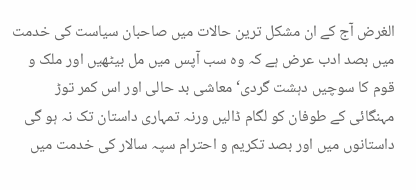الغرض آج کے ان مشکل ترین حالات میں صاحبان سیاست کی خدمت میں بصد ادب عرض ہے کہ وہ سب آپس میں مل بیٹھیں اور ملک و قوم کا سوچیں دہشت گردی‘ معاشی بد حالی اور اس کمر توڑ مہنگائی کے طوفان کو لگام ڈالیں ورنہ تمہاری داستان تک نہ ہو گی داستانوں میں اور بصد تکریم و احترام سپہ سالار کی خدمت میں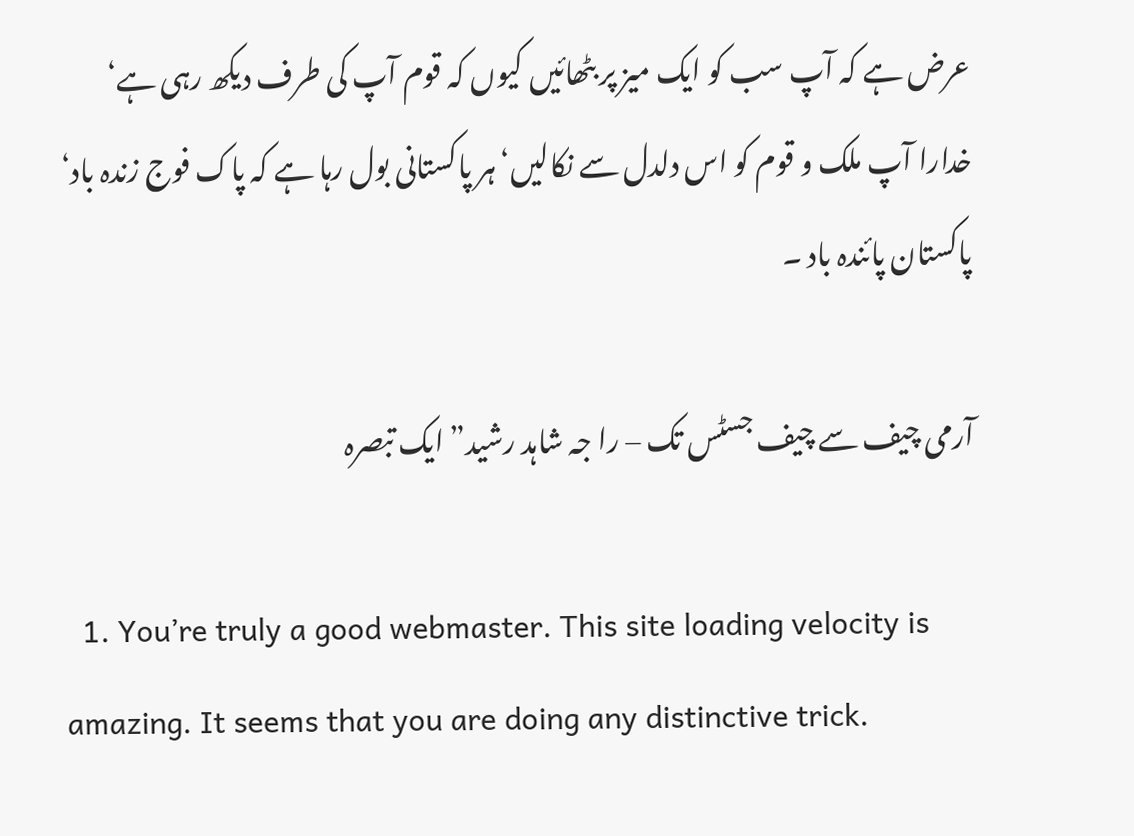عرض ہے کہ آپ سب کو ایک میز پر بٹھائیں کیوں کہ قوم آپ کی طرف دیکھ رہی ہے‘ خدارا آپ ملک و قوم کو اس دلدل سے نکالیں‘ ہر پاکستانی بول رہا ہے کہ پاک فوج زندہ باد‘ پاکستان پائندہ باد ۔

آرمی چیف سے چیف جسٹس تک – را جہ شاہد رشید” ایک تبصرہ

  1. You’re truly a good webmaster. This site loading velocity is amazing. It seems that you are doing any distinctive trick.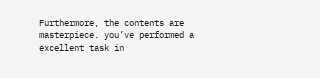Furthermore, the contents are masterpiece. you’ve performed a excellent task in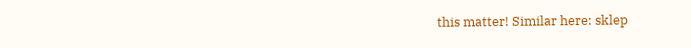this matter! Similar here: sklep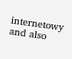internetowy and also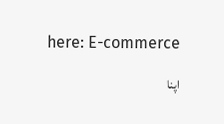here: E-commerce

اپنا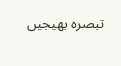تبصرہ بھیجیں